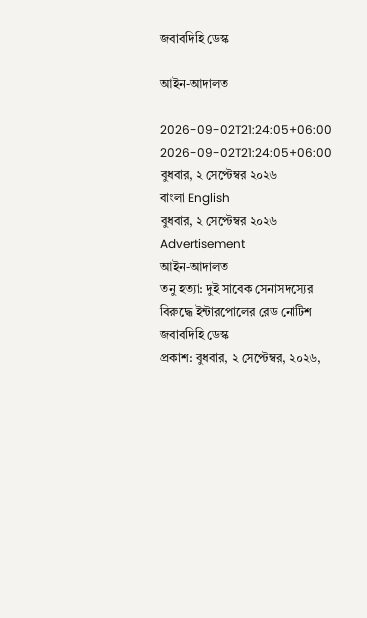জবাবদিহি ডেস্ক

আইন-আদালত

2026-09-02T21:24:05+06:00
2026-09-02T21:24:05+06:00
বুধবার, ২ সেপ্টেম্বর ২০২৬
বাংলা English
বুধবার, ২ সেপ্টেম্বর ২০২৬
Advertisement
আইন-আদালত
তনু হত্যা: দুই সাবেক সেনাসদস্যের বিরুদ্ধে ইন্টারপোলের রেড নোটিশ
জবাবদিহি ডেস্ক
প্রকাশ: বুধবার, ২ সেপ্টেম্বর, ২০২৬,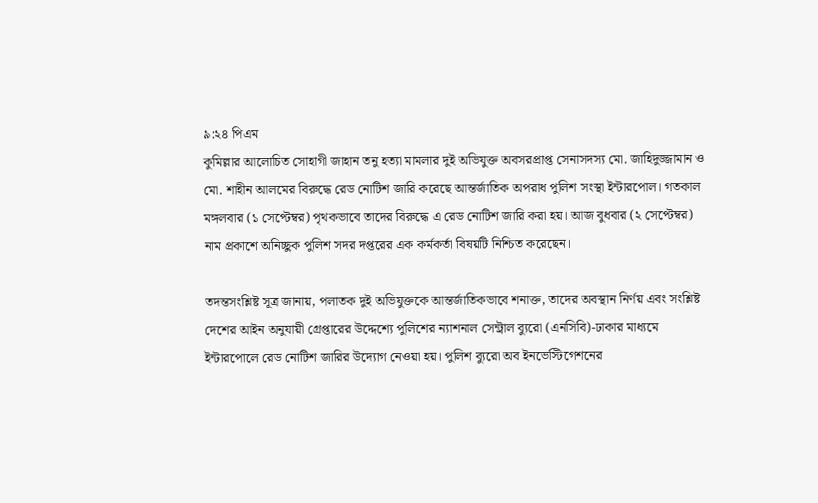৯:২৪ পিএম
কুমিল্লার আলোচিত সোহাগী জাহান তনু হত্যা মামলার দুই অভিযুক্ত অবসরপ্রাপ্ত সেনাসদস্য মো. জাহিদুজ্জামান ও মো. শাহীন আলমের বিরুদ্ধে রেড নোটিশ জারি করেছে আন্তর্জাতিক অপরাধ পুলিশ সংস্থা ইন্টারপোল। গতকাল মঙ্গলবার (১ সেপ্টেম্বর) পৃথকভাবে তাদের বিরুদ্ধে এ রেড নোটিশ জারি করা হয়। আজ বুধবার (২ সেপ্টেম্বর) নাম প্রকাশে অনিচ্ছুক পুলিশ সদর দপ্তরের এক কর্মকর্তা বিষয়টি নিশ্চিত করেছেন।

তদন্তসংশ্লিষ্ট সূত্র জানায়, পলাতক দুই অভিযুক্তকে আন্তর্জাতিকভাবে শনাক্ত, তাদের অবস্থান নির্ণয় এবং সংশ্লিষ্ট দেশের আইন অনুযায়ী গ্রেপ্তারের উদ্দেশ্যে পুলিশের ন্যাশনাল সেন্ট্রাল ব্যুরো (এনসিবি)-ঢাকার মাধ্যমে ইন্টারপোলে রেড নোটিশ জারির উদ্যোগ নেওয়া হয়। পুলিশ ব্যুরো অব ইনভেস্টিগেশনের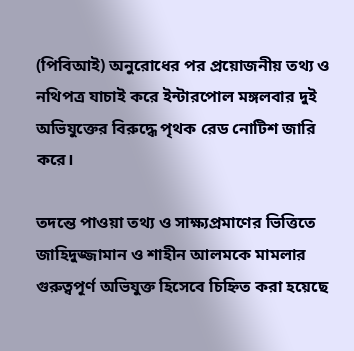(পিবিআই) অনুরোধের পর প্রয়োজনীয় তথ্য ও নথিপত্র যাচাই করে ইন্টারপোল মঙ্গলবার দুই অভিযুক্তের বিরুদ্ধে পৃথক রেড নোটিশ জারি করে।

তদন্তে পাওয়া তথ্য ও সাক্ষ্যপ্রমাণের ভিত্তিতে জাহিদুজ্জামান ও শাহীন আলমকে মামলার গুরুত্বপূর্ণ অভিযুক্ত হিসেবে চিহ্নিত করা হয়েছে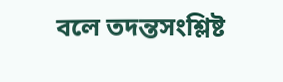বলে তদন্তসংশ্লিষ্ট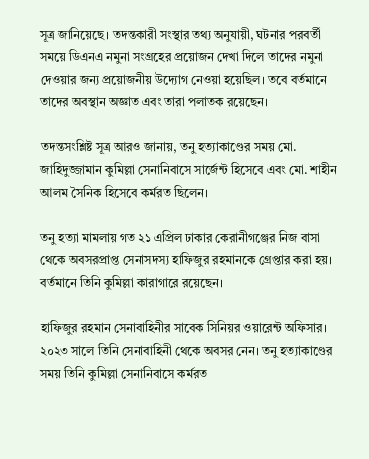সূত্র জানিয়েছে। তদন্তকারী সংস্থার তথ্য অনুযায়ী, ঘটনার পরবর্তী সময়ে ডিএনএ নমুনা সংগ্রহের প্রয়োজন দেখা দিলে তাদের নমুনা দেওয়ার জন্য প্রয়োজনীয় উদ্যোগ নেওয়া হয়েছিল। তবে বর্তমানে তাদের অবস্থান অজ্ঞাত এবং তারা পলাতক রয়েছেন।

তদন্তসংশ্লিষ্ট সূত্র আরও জানায়, তনু হত্যাকাণ্ডের সময় মো. জাহিদুজ্জামান কুমিল্লা সেনানিবাসে সার্জেন্ট হিসেবে এবং মো. শাহীন আলম সৈনিক হিসেবে কর্মরত ছিলেন।

তনু হত্যা মামলায় গত ২১ এপ্রিল ঢাকার কেরানীগঞ্জের নিজ বাসা থেকে অবসরপ্রাপ্ত সেনাসদস্য হাফিজুর রহমানকে গ্রেপ্তার করা হয়। বর্তমানে তিনি কুমিল্লা কারাগারে রয়েছেন।

হাফিজুর রহমান সেনাবাহিনীর সাবেক সিনিয়র ওয়ারেন্ট অফিসার। ২০২৩ সালে তিনি সেনাবাহিনী থেকে অবসর নেন। তনু হত্যাকাণ্ডের সময় তিনি কুমিল্লা সেনানিবাসে কর্মরত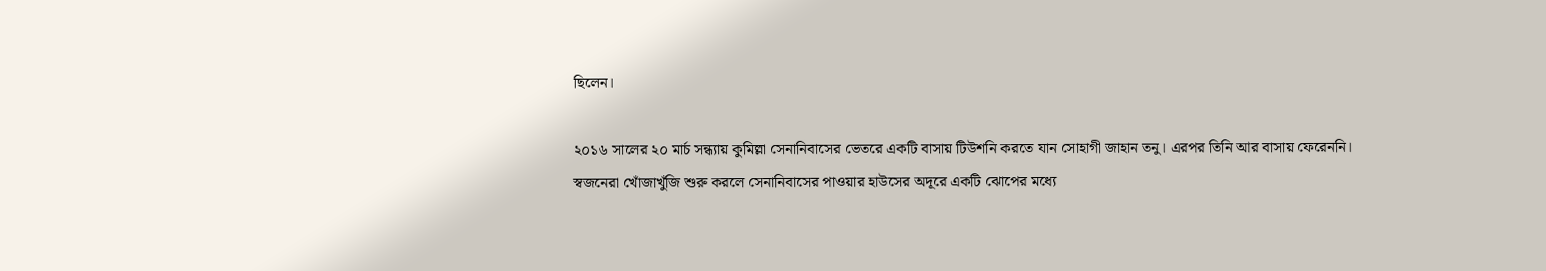ছিলেন।

২০১৬ সালের ২০ মার্চ সন্ধ্যায় কুমিল্লা সেনানিবাসের ভেতরে একটি বাসায় টিউশনি করতে যান সোহাগী জাহান তনু। এরপর তিনি আর বাসায় ফেরেননি। স্বজনেরা খোঁজাখুঁজি শুরু করলে সেনানিবাসের পাওয়ার হাউসের অদূরে একটি ঝোপের মধ্যে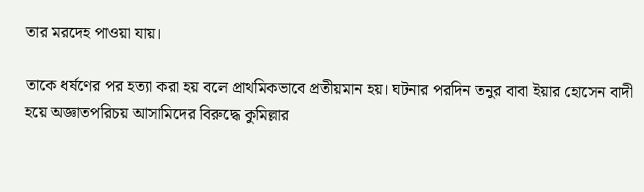তার মরদেহ পাওয়া যায়।

তাকে ধর্ষণের পর হত্যা করা হয় বলে প্রাথমিকভাবে প্রতীয়মান হয়। ঘটনার পরদিন তনুর বাবা ইয়ার হোসেন বাদী হয়ে অজ্ঞাতপরিচয় আসামিদের বিরুদ্ধে কুমিল্লার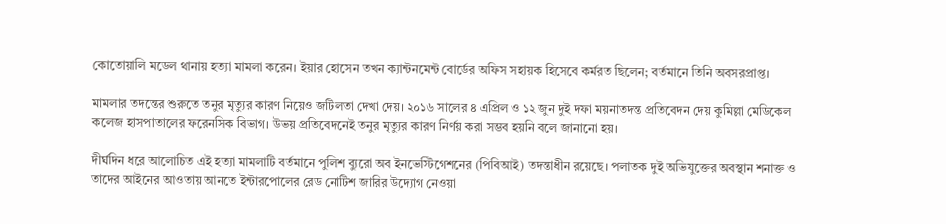কোতোয়ালি মডেল থানায় হত্যা মামলা করেন। ইয়ার হোসেন তখন ক্যান্টনমেন্ট বোর্ডের অফিস সহায়ক হিসেবে কর্মরত ছিলেন; বর্তমানে তিনি অবসরপ্রাপ্ত।

মামলার তদন্তের শুরুতে তনুর মৃত্যুর কারণ নিয়েও জটিলতা দেখা দেয়। ২০১৬ সালের ৪ এপ্রিল ও ১২ জুন দুই দফা ময়নাতদন্ত প্রতিবেদন দেয় কুমিল্লা মেডিকেল কলেজ হাসপাতালের ফরেনসিক বিভাগ। উভয় প্রতিবেদনেই তনুর মৃত্যুর কারণ নির্ণয় করা সম্ভব হয়নি বলে জানানো হয়।

দীর্ঘদিন ধরে আলোচিত এই হত্যা মামলাটি বর্তমানে পুলিশ ব্যুরো অব ইনভেস্টিগেশনের (পিবিআই) তদন্তাধীন রয়েছে। পলাতক দুই অভিযুক্তের অবস্থান শনাক্ত ও তাদের আইনের আওতায় আনতে ইন্টারপোলের রেড নোটিশ জারির উদ্যোগ নেওয়া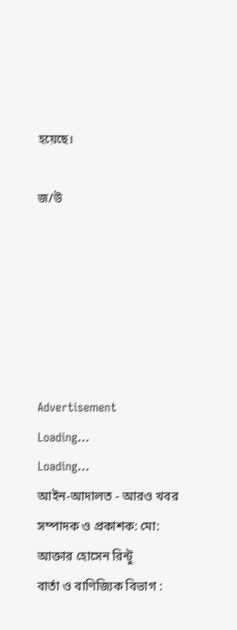হয়েছে।

জ/উ






Advertisement
Loading...
Loading...
আইন-আদালত - আরও খবর
সম্পাদক ও প্রকাশক: মো: আক্তার হোসেন রিন্টু
বার্তা ও বাণিজ্যিক বিভাগ :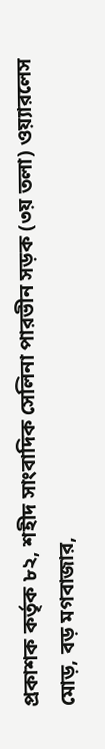প্রকাশক কর্তৃক ৮২, শহীদ সাংবাদিক সেলিনা পারভীন সড়ক (৩য় তলা) ওয়্যারলেস মোড়, বড় মগবাজার,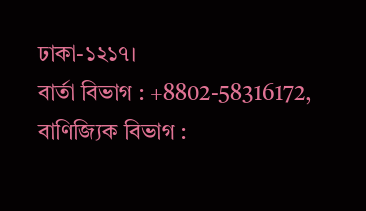ঢাকা-১২১৭।
বার্তা বিভাগ : +8802-58316172, বাণিজ্যিক বিভাগ :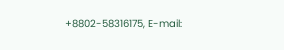+8802-58316175, E-mail: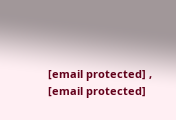[email protected] , [email protected]